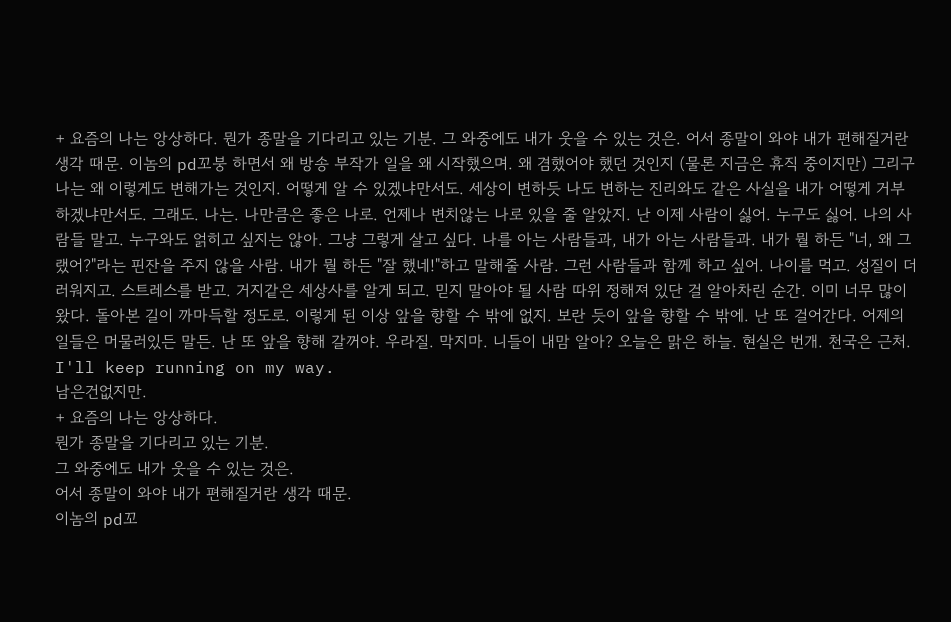+ 요즘의 나는 앙상하다. 뭔가 종말을 기다리고 있는 기분. 그 와중에도 내가 웃을 수 있는 것은. 어서 종말이 와야 내가 편해질거란 생각 때문. 이놈의 pd꼬붕 하면서 왜 방송 부작가 일을 왜 시작했으며. 왜 겸했어야 했던 것인지 (물론 지금은 휴직 중이지만) 그리구 나는 왜 이렇게도 변해가는 것인지. 어떻게 알 수 있겠냐만서도. 세상이 변하듯 나도 변하는 진리와도 같은 사실을 내가 어떻게 거부하겠냐만서도. 그래도. 나는. 나만큼은 좋은 나로. 언제나 변치않는 나로 있을 줄 알았지. 난 이제 사람이 싫어. 누구도 싫어. 나의 사람들 말고. 누구와도 얽히고 싶지는 않아. 그냥 그렇게 살고 싶다. 나를 아는 사람들과, 내가 아는 사람들과. 내가 뭘 하든 "너, 왜 그랬어?"라는 핀잔을 주지 않을 사람. 내가 뭘 하든 "잘 했네!"하고 말해줄 사람. 그런 사람들과 함께 하고 싶어. 나이를 먹고. 성질이 더러워지고. 스트레스를 받고. 거지같은 세상사를 알게 되고. 믿지 말아야 될 사람 따위 정해져 있단 걸 알아차린 순간. 이미 너무 많이 왔다. 돌아본 길이 까마득할 정도로. 이렇게 된 이상 앞을 향할 수 밖에 없지. 보란 듯이 앞을 향할 수 밖에. 난 또 걸어간다. 어제의 일들은 머물러있든 말든. 난 또 앞을 향해 갈꺼야. 우라질. 막지마. 니들이 내맘 알아? 오늘은 맑은 하늘. 현실은 번개. 천국은 근처. I'll keep running on my way.
남은건없지만.
+ 요즘의 나는 앙상하다.
뭔가 종말을 기다리고 있는 기분.
그 와중에도 내가 웃을 수 있는 것은.
어서 종말이 와야 내가 편해질거란 생각 때문.
이놈의 pd꼬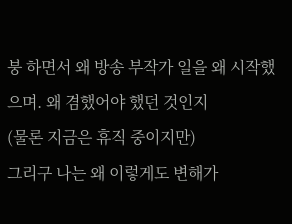붕 하면서 왜 방송 부작가 일을 왜 시작했으며. 왜 겸했어야 했던 것인지
(물론 지금은 휴직 중이지만)
그리구 나는 왜 이렇게도 변해가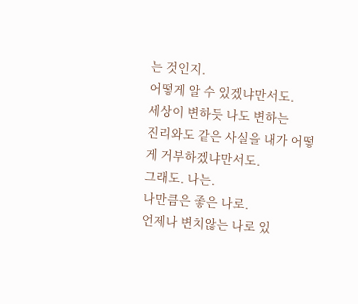는 것인지.
어떻게 알 수 있겠냐만서도.
세상이 변하듯 나도 변하는
진리와도 같은 사실을 내가 어떻게 거부하겠냐만서도.
그래도. 나는.
나만큼은 좋은 나로.
언제나 변치않는 나로 있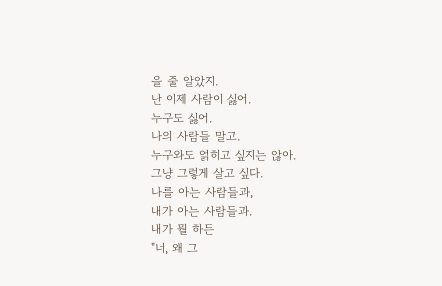을 줄 알았지.
난 이제 사람이 싫어.
누구도 싫어.
나의 사람들 말고.
누구와도 얽히고 싶지는 않아.
그냥 그렇게 살고 싶다.
나를 아는 사람들과,
내가 아는 사람들과.
내가 뭘 하든
"너, 왜 그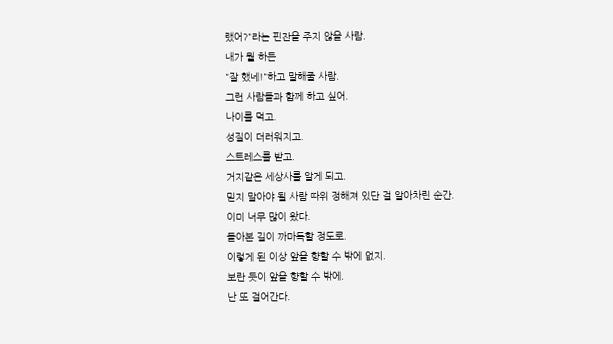랬어?"라는 핀잔을 주지 않을 사람.
내가 뭘 하든
"잘 했네!"하고 말해줄 사람.
그런 사람들과 함께 하고 싶어.
나이를 먹고.
성질이 더러워지고.
스트레스를 받고.
거지같은 세상사를 알게 되고.
믿지 말아야 될 사람 따위 정해져 있단 걸 알아차린 순간.
이미 너무 많이 왔다.
돌아본 길이 까마득할 정도로.
이렇게 된 이상 앞을 향할 수 밖에 없지.
보란 듯이 앞을 향할 수 밖에.
난 또 걸어간다.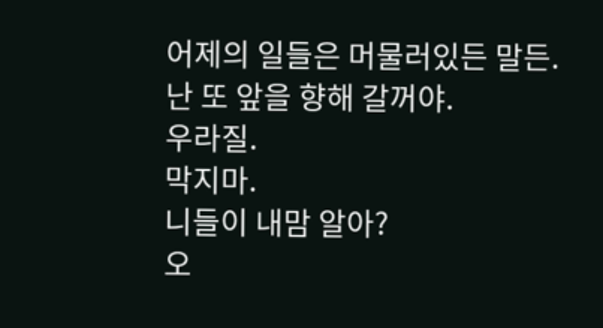어제의 일들은 머물러있든 말든.
난 또 앞을 향해 갈꺼야.
우라질.
막지마.
니들이 내맘 알아?
오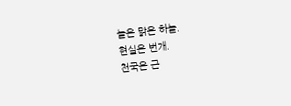늘은 맑은 하늘.
현실은 번개.
천국은 근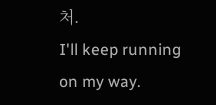처.
I'll keep running on my way.